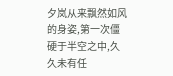夕岚从来飘然如风的身姿,第一次僵硬于半空之中,久久未有任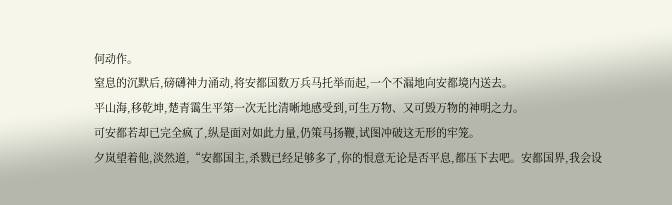何动作。
窒息的沉默后,磅礴神力涌动,将安都国数万兵马托举而起,一个不漏地向安都境内送去。
平山海,移乾坤,楚青霭生平第一次无比清晰地感受到,可生万物、又可毁万物的神明之力。
可安都若却已完全疯了,纵是面对如此力量,仍策马扬鞭,试图冲破这无形的牢笼。
夕岚望着他,淡然道,“安都国主,杀戮已经足够多了,你的恨意无论是否平息,都压下去吧。安都国界,我会设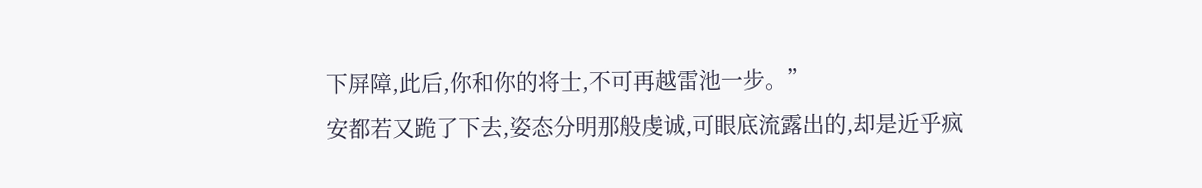下屏障,此后,你和你的将士,不可再越雷池一步。”
安都若又跪了下去,姿态分明那般虔诚,可眼底流露出的,却是近乎疯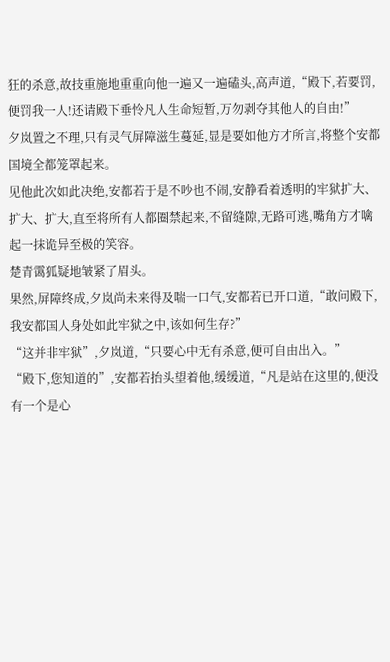狂的杀意,故技重施地重重向他一遍又一遍磕头,高声道,“殿下,若要罚,便罚我一人!还请殿下垂怜凡人生命短暂,万勿剥夺其他人的自由!”
夕岚置之不理,只有灵气屏障滋生蔓延,显是要如他方才所言,将整个安都国境全都笼罩起来。
见他此次如此决绝,安都若于是不吵也不闹,安静看着透明的牢狱扩大、扩大、扩大,直至将所有人都圈禁起来,不留缝隙,无路可逃,嘴角方才噙起一抹诡异至极的笑容。
楚青霭狐疑地皱紧了眉头。
果然,屏障终成,夕岚尚未来得及喘一口气,安都若已开口道,“敢问殿下,我安都国人身处如此牢狱之中,该如何生存?”
“这并非牢狱”,夕岚道,“只要心中无有杀意,便可自由出入。”
“殿下,您知道的”,安都若抬头望着他,缓缓道,“凡是站在这里的,便没有一个是心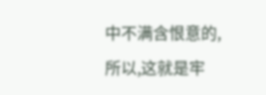中不满含恨意的,所以,这就是牢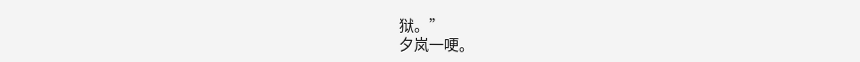狱。”
夕岚一哽。